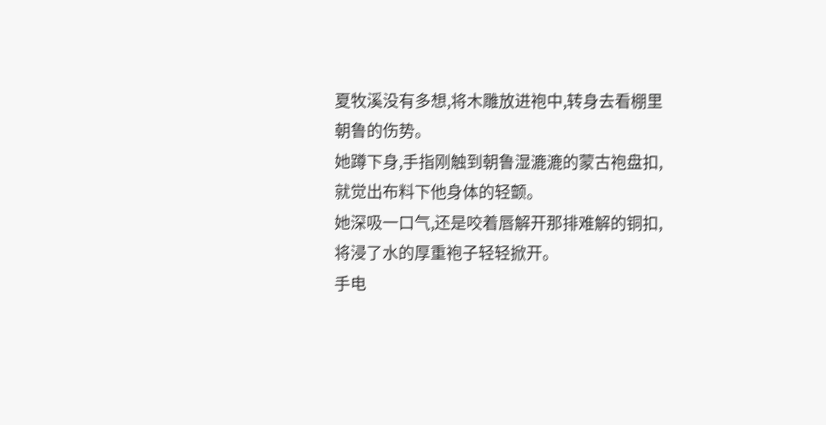夏牧溪没有多想,将木雕放进袍中,转身去看棚里朝鲁的伤势。
她蹲下身,手指刚触到朝鲁湿漉漉的蒙古袍盘扣,就觉出布料下他身体的轻颤。
她深吸一口气,还是咬着唇解开那排难解的铜扣,将浸了水的厚重袍子轻轻掀开。
手电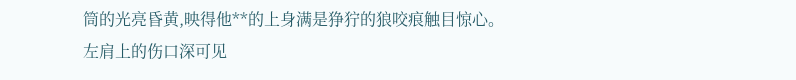筒的光亮昏黄,映得他**的上身满是狰狞的狼咬痕触目惊心。
左肩上的伤口深可见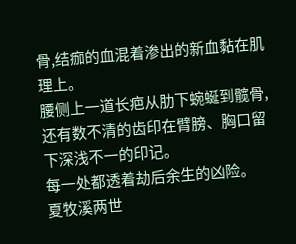骨,结痂的血混着渗出的新血黏在肌理上。
腰侧上一道长疤从肋下蜿蜒到髋骨,还有数不清的齿印在臂膀、胸口留下深浅不一的印记。
每一处都透着劫后余生的凶险。
夏牧溪两世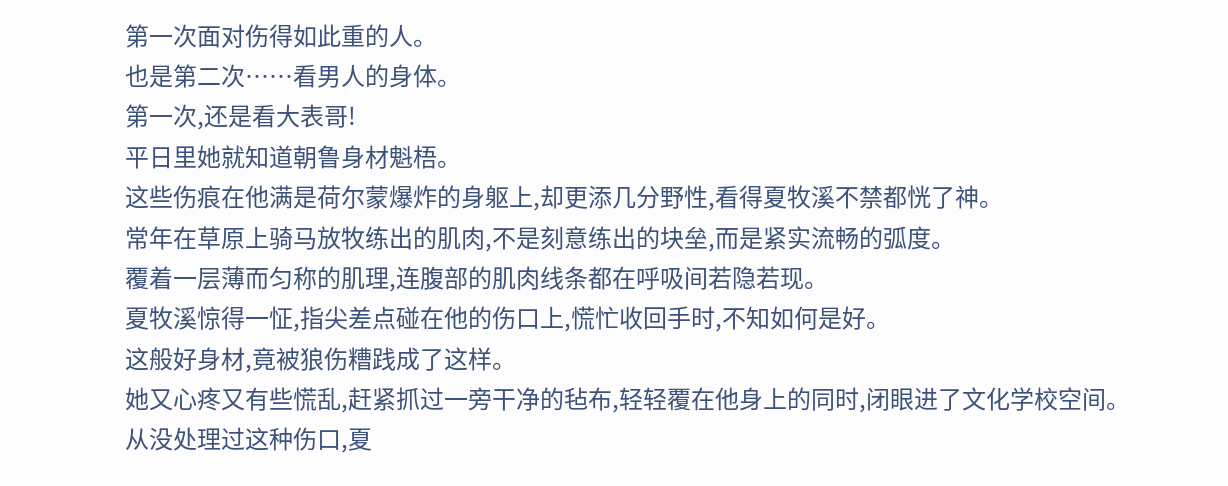第一次面对伤得如此重的人。
也是第二次……看男人的身体。
第一次,还是看大表哥!
平日里她就知道朝鲁身材魁梧。
这些伤痕在他满是荷尔蒙爆炸的身躯上,却更添几分野性,看得夏牧溪不禁都恍了神。
常年在草原上骑马放牧练出的肌肉,不是刻意练出的块垒,而是紧实流畅的弧度。
覆着一层薄而匀称的肌理,连腹部的肌肉线条都在呼吸间若隐若现。
夏牧溪惊得一怔,指尖差点碰在他的伤口上,慌忙收回手时,不知如何是好。
这般好身材,竟被狼伤糟践成了这样。
她又心疼又有些慌乱,赶紧抓过一旁干净的毡布,轻轻覆在他身上的同时,闭眼进了文化学校空间。
从没处理过这种伤口,夏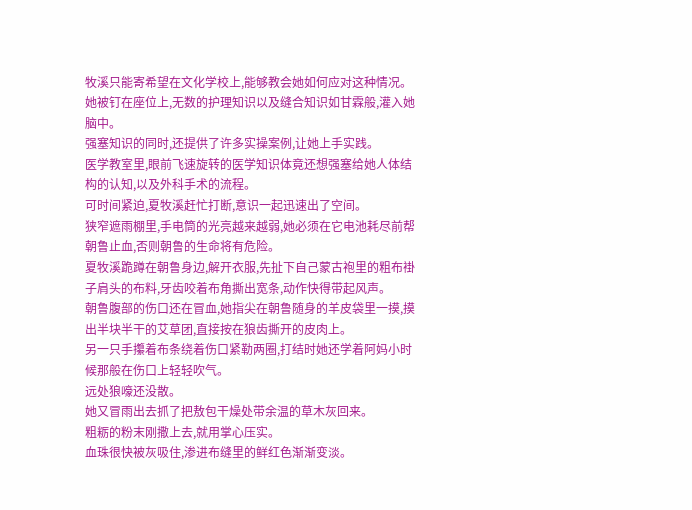牧溪只能寄希望在文化学校上,能够教会她如何应对这种情况。
她被钉在座位上,无数的护理知识以及缝合知识如甘霖般,灌入她脑中。
强塞知识的同时,还提供了许多实操案例,让她上手实践。
医学教室里,眼前飞速旋转的医学知识体竟还想强塞给她人体结构的认知,以及外科手术的流程。
可时间紧迫,夏牧溪赶忙打断,意识一起迅速出了空间。
狭窄遮雨棚里,手电筒的光亮越来越弱,她必须在它电池耗尽前帮朝鲁止血,否则朝鲁的生命将有危险。
夏牧溪跪蹲在朝鲁身边,解开衣服,先扯下自己蒙古袍里的粗布褂子肩头的布料,牙齿咬着布角撕出宽条,动作快得带起风声。
朝鲁腹部的伤口还在冒血,她指尖在朝鲁随身的羊皮袋里一摸,摸出半块半干的艾草团,直接按在狼齿撕开的皮肉上。
另一只手攥着布条绕着伤口紧勒两圈,打结时她还学着阿妈小时候那般在伤口上轻轻吹气。
远处狼嚎还没散。
她又冒雨出去抓了把敖包干燥处带余温的草木灰回来。
粗粝的粉末刚撒上去,就用掌心压实。
血珠很快被灰吸住,渗进布缝里的鲜红色渐渐变淡。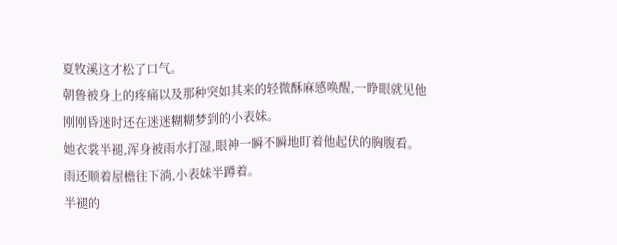夏牧溪这才松了口气。
朝鲁被身上的疼痛以及那种突如其来的轻微酥麻感唤醒,一睁眼就见他刚刚昏迷时还在迷迷糊糊梦到的小表妹。
她衣裳半褪,浑身被雨水打湿,眼神一瞬不瞬地盯着他起伏的胸腹看。
雨还顺着屋檐往下淌,小表妹半蹲着。
半褪的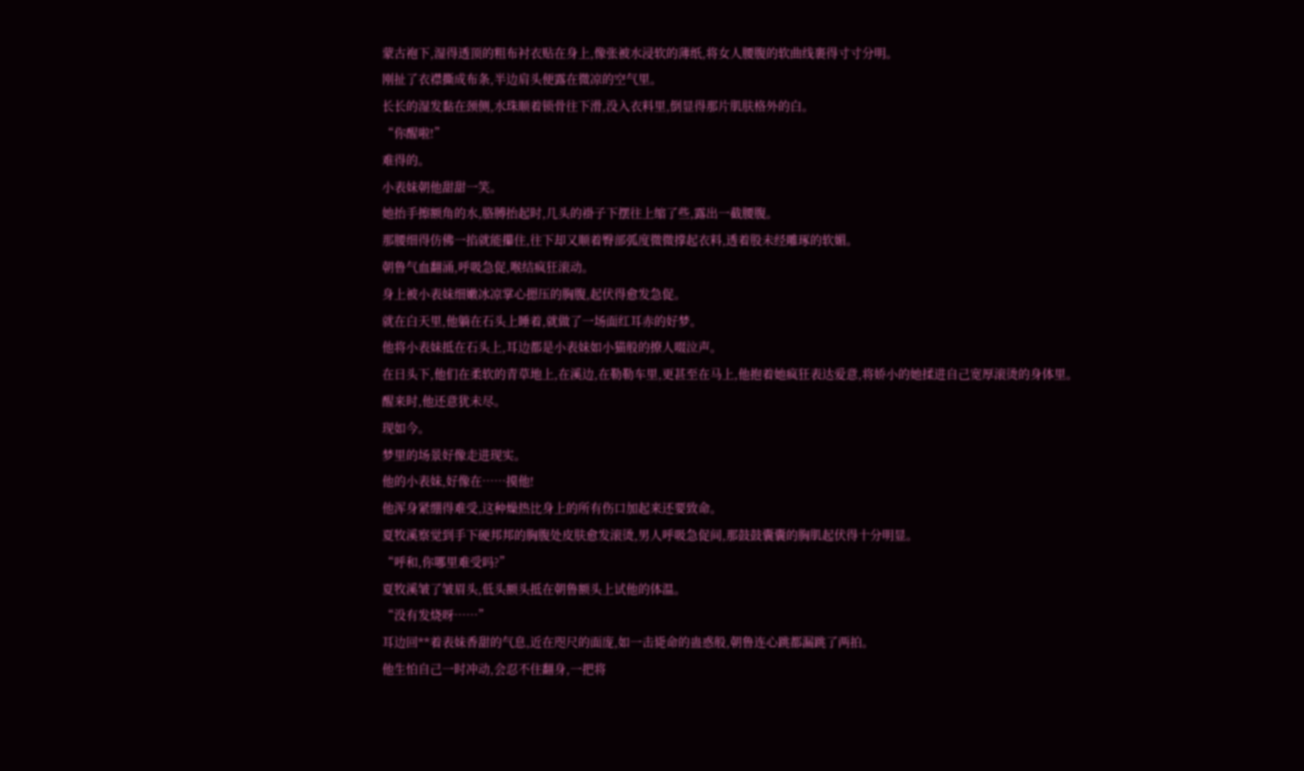蒙古袍下,湿得透顶的粗布衬衣贴在身上,像张被水浸软的薄纸,将女人腰腹的软曲线裹得寸寸分明。
刚扯了衣襟撕成布条,半边肩头便露在微凉的空气里。
长长的湿发黏在颈侧,水珠顺着锁骨往下滑,没入衣料里,倒显得那片肌肤格外的白。
“你醒啦!”
难得的。
小表妹朝他甜甜一笑。
她抬手擦额角的水,胳膊抬起时,几头的褂子下摆往上缩了些,露出一截腰腹。
那腰细得仿佛一掐就能攥住,往下却又顺着臀部弧度微微撑起衣料,透着股未经雕琢的软媚。
朝鲁气血翻涌,呼吸急促,喉结疯狂滚动。
身上被小表妹细嫩冰凉掌心摁压的胸腹,起伏得愈发急促。
就在白天里,他躺在石头上睡着,就做了一场面红耳赤的好梦。
他将小表妹抵在石头上,耳边都是小表妹如小猫般的撩人啜泣声。
在日头下,他们在柔软的青草地上,在溪边,在勒勒车里,更甚至在马上,他抱着她疯狂表达爱意,将娇小的她揉进自己宽厚滚烫的身体里。
醒来时,他还意犹未尽。
现如今。
梦里的场景好像走进现实。
他的小表妹,好像在……摸他!
他浑身紧绷得难受,这种燥热比身上的所有伤口加起来还要致命。
夏牧溪察觉到手下硬邦邦的胸腹处皮肤愈发滚烫,男人呼吸急促间,那鼓鼓囊囊的胸肌起伏得十分明显。
“呼和,你哪里难受吗?”
夏牧溪皱了皱眉头,低头额头抵在朝鲁额头上试他的体温。
“没有发烧呀……”
耳边回**着表妹香甜的气息,近在咫尺的面庞,如一击毙命的蛊惑般,朝鲁连心跳都漏跳了两拍。
他生怕自己一时冲动,会忍不住翻身,一把将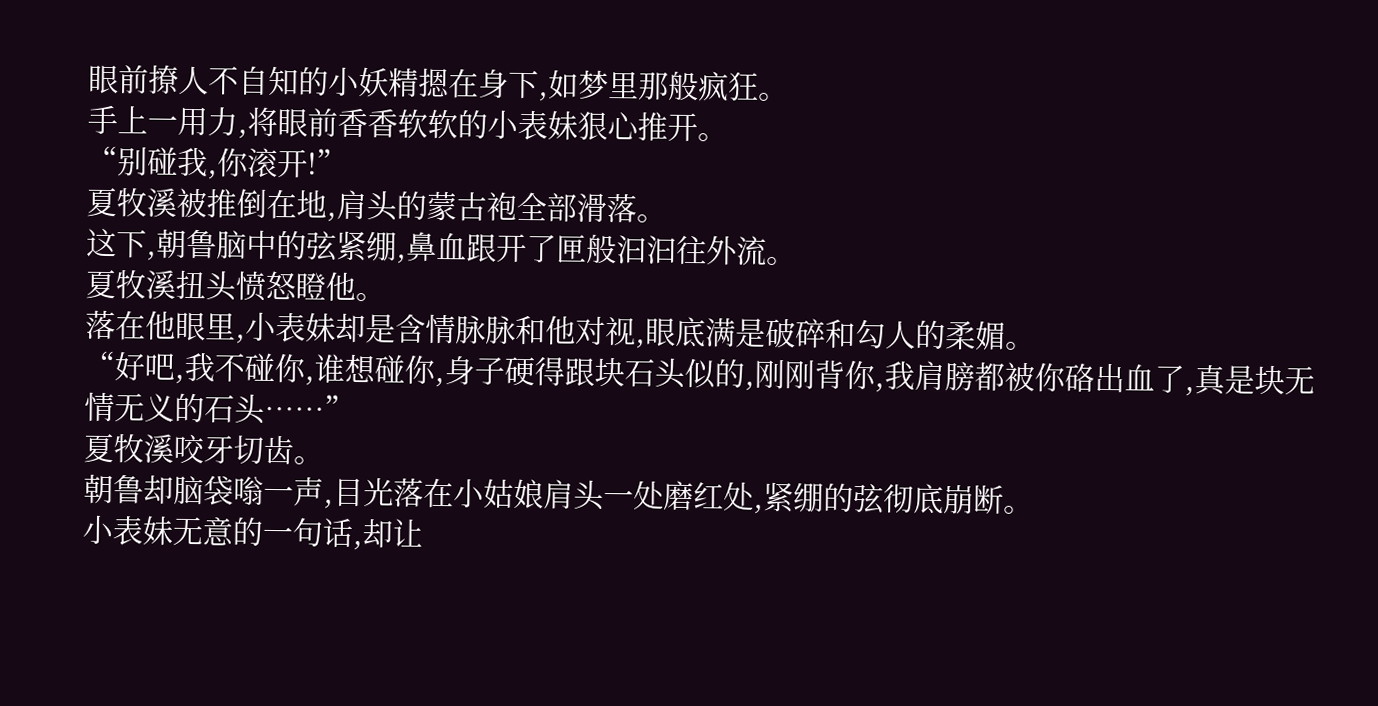眼前撩人不自知的小妖精摁在身下,如梦里那般疯狂。
手上一用力,将眼前香香软软的小表妹狠心推开。
“别碰我,你滚开!”
夏牧溪被推倒在地,肩头的蒙古袍全部滑落。
这下,朝鲁脑中的弦紧绷,鼻血跟开了匣般汩汩往外流。
夏牧溪扭头愤怒瞪他。
落在他眼里,小表妹却是含情脉脉和他对视,眼底满是破碎和勾人的柔媚。
“好吧,我不碰你,谁想碰你,身子硬得跟块石头似的,刚刚背你,我肩膀都被你硌出血了,真是块无情无义的石头……”
夏牧溪咬牙切齿。
朝鲁却脑袋嗡一声,目光落在小姑娘肩头一处磨红处,紧绷的弦彻底崩断。
小表妹无意的一句话,却让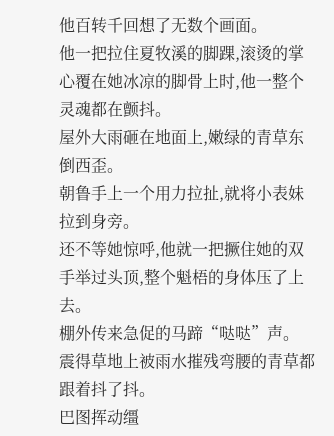他百转千回想了无数个画面。
他一把拉住夏牧溪的脚踝,滚烫的掌心覆在她冰凉的脚骨上时,他一整个灵魂都在颤抖。
屋外大雨砸在地面上,嫩绿的青草东倒西歪。
朝鲁手上一个用力拉扯,就将小表妹拉到身旁。
还不等她惊呼,他就一把撅住她的双手举过头顶,整个魁梧的身体压了上去。
棚外传来急促的马蹄“哒哒”声。
震得草地上被雨水摧残弯腰的青草都跟着抖了抖。
巴图挥动缰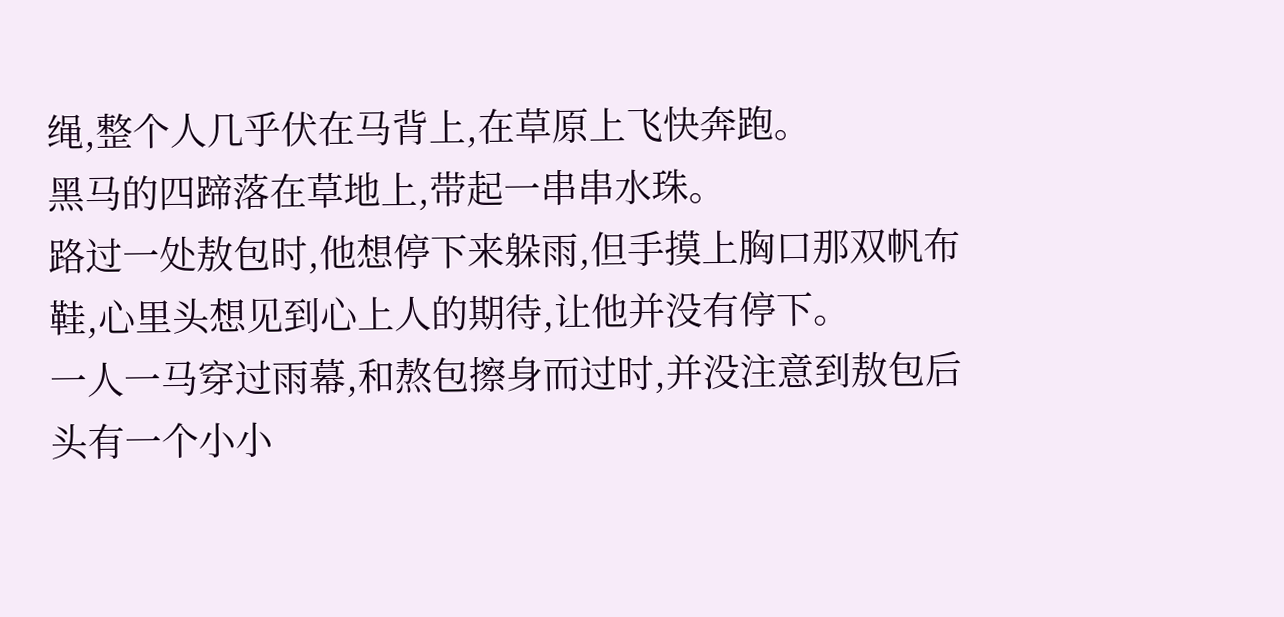绳,整个人几乎伏在马背上,在草原上飞快奔跑。
黑马的四蹄落在草地上,带起一串串水珠。
路过一处敖包时,他想停下来躲雨,但手摸上胸口那双帆布鞋,心里头想见到心上人的期待,让他并没有停下。
一人一马穿过雨幕,和熬包擦身而过时,并没注意到敖包后头有一个小小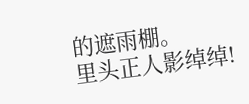的遮雨棚。
里头正人影绰绰!